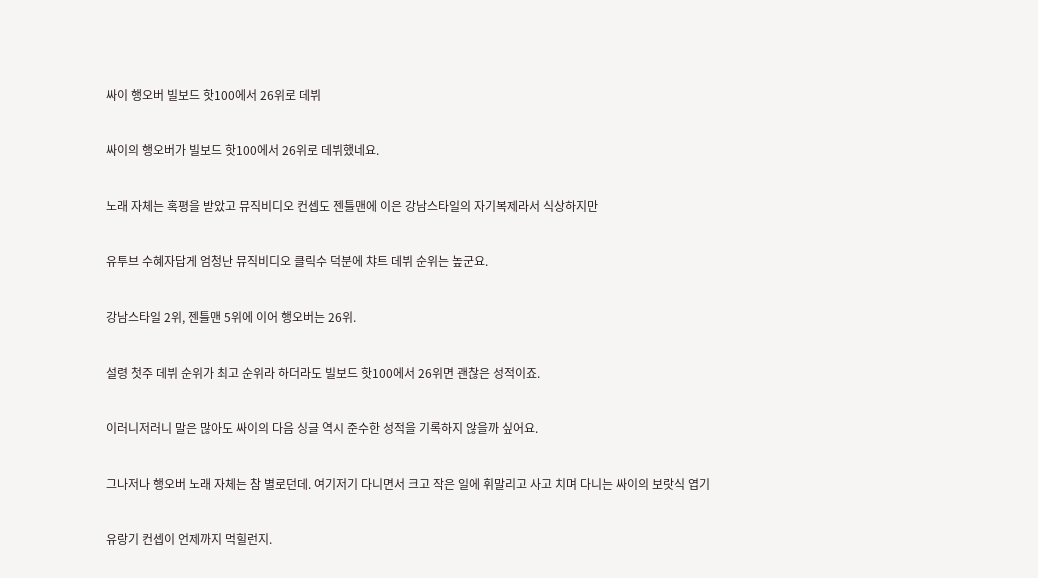싸이 행오버 빌보드 핫100에서 26위로 데뷔

싸이의 행오버가 빌보드 핫100에서 26위로 데뷔했네요.

노래 자체는 혹평을 받았고 뮤직비디오 컨셉도 젠틀맨에 이은 강남스타일의 자기복제라서 식상하지만

유투브 수혜자답게 엄청난 뮤직비디오 클릭수 덕분에 챠트 데뷔 순위는 높군요.

강남스타일 2위, 젠틀맨 5위에 이어 행오버는 26위.

설령 첫주 데뷔 순위가 최고 순위라 하더라도 빌보드 핫100에서 26위면 괜찮은 성적이죠.

이러니저러니 말은 많아도 싸이의 다음 싱글 역시 준수한 성적을 기록하지 않을까 싶어요.

그나저나 행오버 노래 자체는 참 별로던데. 여기저기 다니면서 크고 작은 일에 휘말리고 사고 치며 다니는 싸이의 보랏식 엽기

유랑기 컨셉이 언제까지 먹힐런지.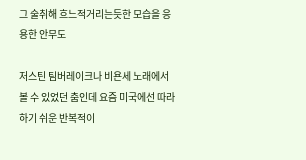그 술취해 흐느적거리는듯한 모습을 응용한 안무도

저스틴 팀버레이크나 비욘세 노래에서 볼 수 있었던 춤인데 요즘 미국에선 따라하기 쉬운 반복적이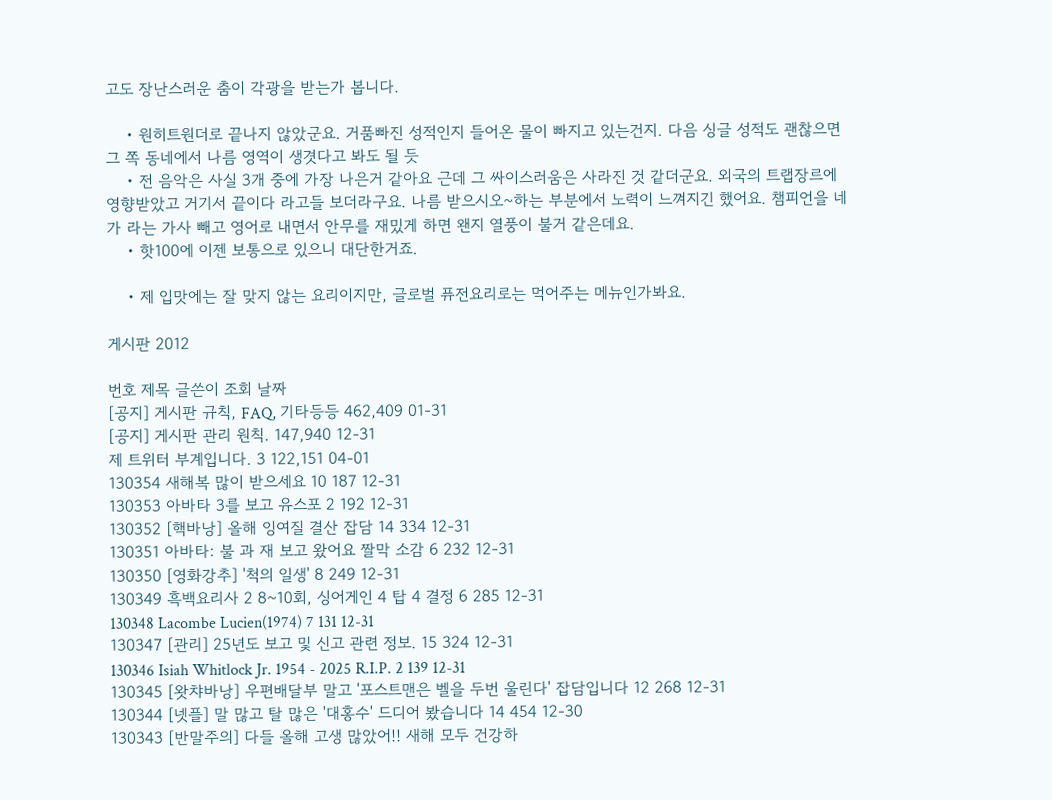고도 장난스러운 춤이 각광을 받는가 봅니다.

    • 원히트원더로 끝나지 않았군요. 거품빠진 성적인지 들어온 물이 빠지고 있는건지. 다음 싱글 성적도 괜찮으면 그 쪽 동네에서 나름 영역이 생겻다고 봐도 될 듯
    • 전 음악은 사실 3개 중에 가장 나은거 같아요 근데 그 싸이스러움은 사라진 것 같더군요. 외국의 트랩장르에 영향받았고 거기서 끝이다 라고들 보더라구요. 나름 받으시오~하는 부분에서 노력이 느껴지긴 했어요. 챔피언을 네가 라는 가사 빼고 영어로 내면서 안무를 재밌게 하면 왠지 열풍이 불거 같은데요.
    • 핫100에 이젠 보통으로 있으니 대단한거죠.

    • 제 입맛에는 잘 맞지 않는 요리이지만, 글로벌 퓨전요리로는 먹어주는 메뉴인가봐요.

게시판 2012

번호 제목 글쓴이 조회 날짜
[공지] 게시판 규칙, FAQ, 기타등등 462,409 01-31
[공지] 게시판 관리 원칙. 147,940 12-31
제 트위터 부계입니다. 3 122,151 04-01
130354 새해복 많이 받으세요 10 187 12-31
130353 아바타 3를 보고 유스포 2 192 12-31
130352 [핵바낭] 올해 잉여질 결산 잡담 14 334 12-31
130351 아바타: 불 과 재 보고 왔어요 짤막 소감 6 232 12-31
130350 [영화강추] '척의 일생' 8 249 12-31
130349 흑백요리사 2 8~10회, 싱어게인 4 탑 4 결정 6 285 12-31
130348 Lacombe Lucien(1974) 7 131 12-31
130347 [관리] 25년도 보고 및 신고 관련 정보. 15 324 12-31
130346 Isiah Whitlock Jr. 1954 - 2025 R.I.P. 2 139 12-31
130345 [왓챠바낭] 우편배달부 말고 '포스트맨은 벨을 두번 울린다' 잡담입니다 12 268 12-31
130344 [넷플] 말 많고 탈 많은 '대홍수' 드디어 봤습니다 14 454 12-30
130343 [반말주의] 다들 올해 고생 많았어!! 새해 모두 건강하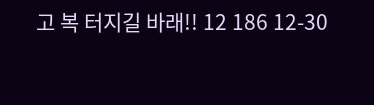고 복 터지길 바래!! 12 186 12-30